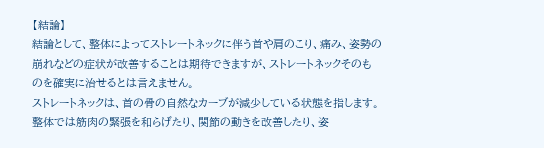【結論】
結論として、整体によってストレートネックに伴う首や肩のこり、痛み、姿勢の崩れなどの症状が改善することは期待できますが、ストレートネックそのものを確実に治せるとは言えません。
ストレートネックは、首の骨の自然なカーブが減少している状態を指します。整体では筋肉の緊張を和らげたり、関節の動きを改善したり、姿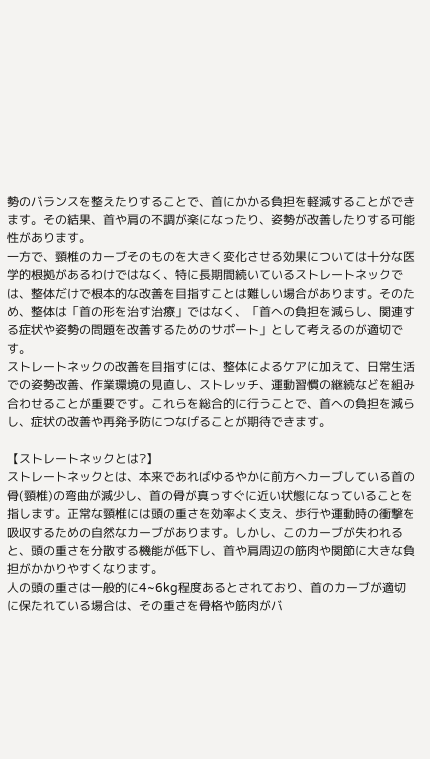勢のバランスを整えたりすることで、首にかかる負担を軽減することができます。その結果、首や肩の不調が楽になったり、姿勢が改善したりする可能性があります。
一方で、頸椎のカーブそのものを大きく変化させる効果については十分な医学的根拠があるわけではなく、特に長期間続いているストレートネックでは、整体だけで根本的な改善を目指すことは難しい場合があります。そのため、整体は「首の形を治す治療」ではなく、「首への負担を減らし、関連する症状や姿勢の問題を改善するためのサポート」として考えるのが適切です。
ストレートネックの改善を目指すには、整体によるケアに加えて、日常生活での姿勢改善、作業環境の見直し、ストレッチ、運動習慣の継続などを組み合わせることが重要です。これらを総合的に行うことで、首への負担を減らし、症状の改善や再発予防につなげることが期待できます。

【ストレートネックとは?】
ストレートネックとは、本来であればゆるやかに前方へカーブしている首の骨(頸椎)の弯曲が減少し、首の骨が真っすぐに近い状態になっていることを指します。正常な頸椎には頭の重さを効率よく支え、歩行や運動時の衝撃を吸収するための自然なカーブがあります。しかし、このカーブが失われると、頭の重さを分散する機能が低下し、首や肩周辺の筋肉や関節に大きな負担がかかりやすくなります。
人の頭の重さは一般的に4~6kg程度あるとされており、首のカーブが適切に保たれている場合は、その重さを骨格や筋肉がバ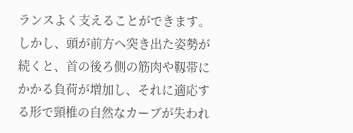ランスよく支えることができます。しかし、頭が前方へ突き出た姿勢が続くと、首の後ろ側の筋肉や靱帯にかかる負荷が増加し、それに適応する形で頸椎の自然なカーブが失われ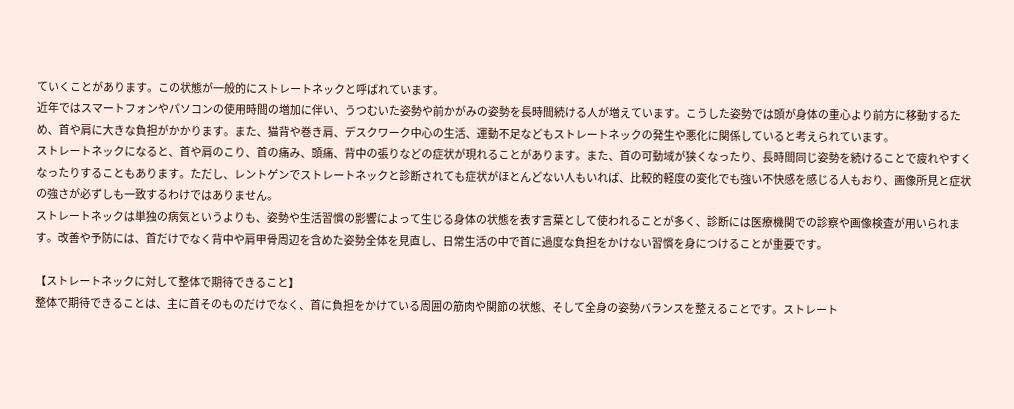ていくことがあります。この状態が一般的にストレートネックと呼ばれています。
近年ではスマートフォンやパソコンの使用時間の増加に伴い、うつむいた姿勢や前かがみの姿勢を長時間続ける人が増えています。こうした姿勢では頭が身体の重心より前方に移動するため、首や肩に大きな負担がかかります。また、猫背や巻き肩、デスクワーク中心の生活、運動不足などもストレートネックの発生や悪化に関係していると考えられています。
ストレートネックになると、首や肩のこり、首の痛み、頭痛、背中の張りなどの症状が現れることがあります。また、首の可動域が狭くなったり、長時間同じ姿勢を続けることで疲れやすくなったりすることもあります。ただし、レントゲンでストレートネックと診断されても症状がほとんどない人もいれば、比較的軽度の変化でも強い不快感を感じる人もおり、画像所見と症状の強さが必ずしも一致するわけではありません。
ストレートネックは単独の病気というよりも、姿勢や生活習慣の影響によって生じる身体の状態を表す言葉として使われることが多く、診断には医療機関での診察や画像検査が用いられます。改善や予防には、首だけでなく背中や肩甲骨周辺を含めた姿勢全体を見直し、日常生活の中で首に過度な負担をかけない習慣を身につけることが重要です。

【ストレートネックに対して整体で期待できること】
整体で期待できることは、主に首そのものだけでなく、首に負担をかけている周囲の筋肉や関節の状態、そして全身の姿勢バランスを整えることです。ストレート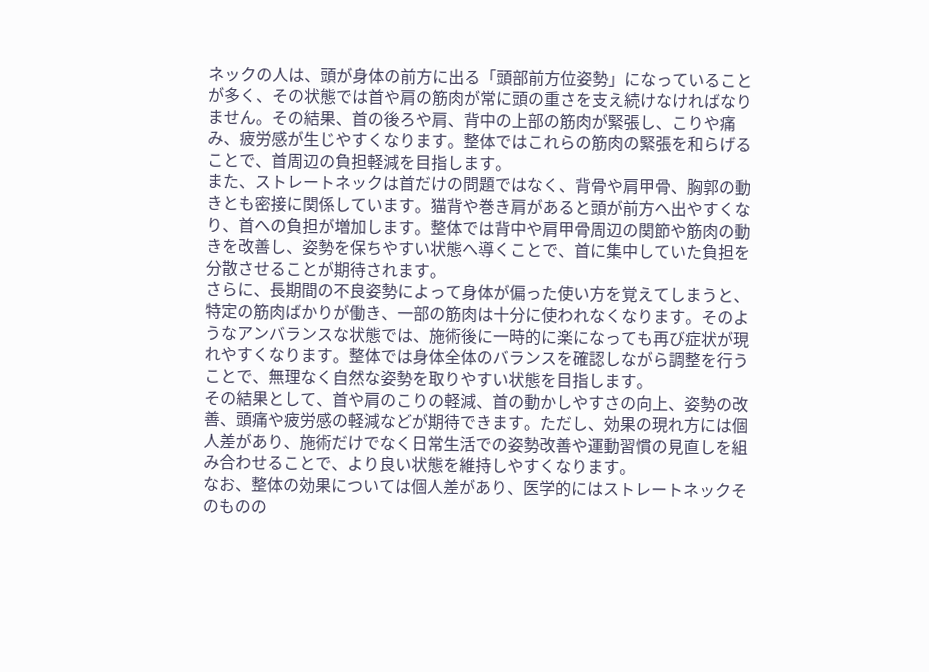ネックの人は、頭が身体の前方に出る「頭部前方位姿勢」になっていることが多く、その状態では首や肩の筋肉が常に頭の重さを支え続けなければなりません。その結果、首の後ろや肩、背中の上部の筋肉が緊張し、こりや痛み、疲労感が生じやすくなります。整体ではこれらの筋肉の緊張を和らげることで、首周辺の負担軽減を目指します。
また、ストレートネックは首だけの問題ではなく、背骨や肩甲骨、胸郭の動きとも密接に関係しています。猫背や巻き肩があると頭が前方へ出やすくなり、首への負担が増加します。整体では背中や肩甲骨周辺の関節や筋肉の動きを改善し、姿勢を保ちやすい状態へ導くことで、首に集中していた負担を分散させることが期待されます。
さらに、長期間の不良姿勢によって身体が偏った使い方を覚えてしまうと、特定の筋肉ばかりが働き、一部の筋肉は十分に使われなくなります。そのようなアンバランスな状態では、施術後に一時的に楽になっても再び症状が現れやすくなります。整体では身体全体のバランスを確認しながら調整を行うことで、無理なく自然な姿勢を取りやすい状態を目指します。
その結果として、首や肩のこりの軽減、首の動かしやすさの向上、姿勢の改善、頭痛や疲労感の軽減などが期待できます。ただし、効果の現れ方には個人差があり、施術だけでなく日常生活での姿勢改善や運動習慣の見直しを組み合わせることで、より良い状態を維持しやすくなります。
なお、整体の効果については個人差があり、医学的にはストレートネックそのものの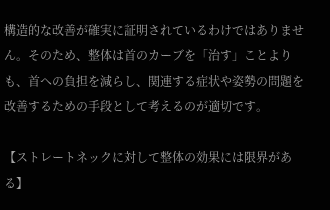構造的な改善が確実に証明されているわけではありません。そのため、整体は首のカーブを「治す」ことよりも、首への負担を減らし、関連する症状や姿勢の問題を改善するための手段として考えるのが適切です。

【ストレートネックに対して整体の効果には限界がある】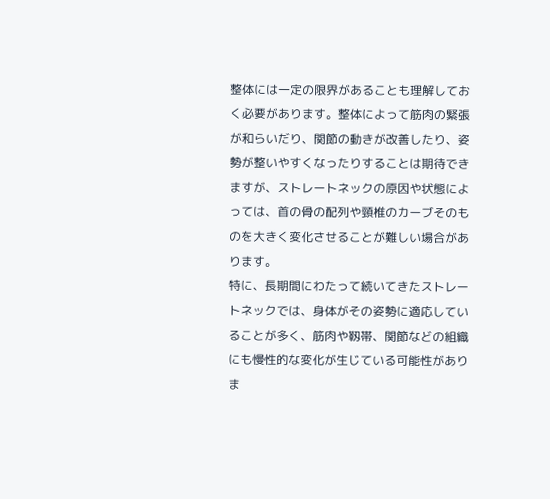整体には一定の限界があることも理解しておく必要があります。整体によって筋肉の緊張が和らいだり、関節の動きが改善したり、姿勢が整いやすくなったりすることは期待できますが、ストレートネックの原因や状態によっては、首の骨の配列や頸椎のカーブそのものを大きく変化させることが難しい場合があります。
特に、長期間にわたって続いてきたストレートネックでは、身体がその姿勢に適応していることが多く、筋肉や靱帯、関節などの組織にも慢性的な変化が生じている可能性がありま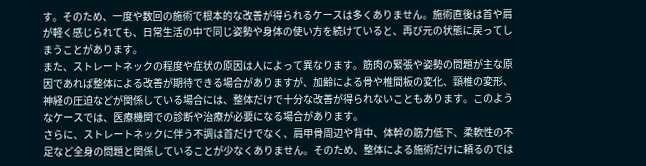す。そのため、一度や数回の施術で根本的な改善が得られるケースは多くありません。施術直後は首や肩が軽く感じられても、日常生活の中で同じ姿勢や身体の使い方を続けていると、再び元の状態に戻ってしまうことがあります。
また、ストレートネックの程度や症状の原因は人によって異なります。筋肉の緊張や姿勢の問題が主な原因であれば整体による改善が期待できる場合がありますが、加齢による骨や椎間板の変化、頸椎の変形、神経の圧迫などが関係している場合には、整体だけで十分な改善が得られないこともあります。このようなケースでは、医療機関での診断や治療が必要になる場合があります。
さらに、ストレートネックに伴う不調は首だけでなく、肩甲骨周辺や背中、体幹の筋力低下、柔軟性の不足など全身の問題と関係していることが少なくありません。そのため、整体による施術だけに頼るのでは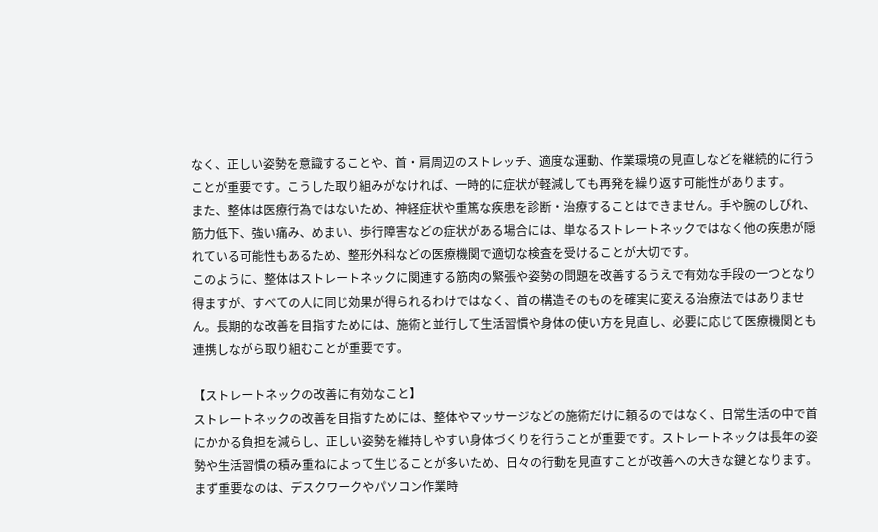なく、正しい姿勢を意識することや、首・肩周辺のストレッチ、適度な運動、作業環境の見直しなどを継続的に行うことが重要です。こうした取り組みがなければ、一時的に症状が軽減しても再発を繰り返す可能性があります。
また、整体は医療行為ではないため、神経症状や重篤な疾患を診断・治療することはできません。手や腕のしびれ、筋力低下、強い痛み、めまい、歩行障害などの症状がある場合には、単なるストレートネックではなく他の疾患が隠れている可能性もあるため、整形外科などの医療機関で適切な検査を受けることが大切です。
このように、整体はストレートネックに関連する筋肉の緊張や姿勢の問題を改善するうえで有効な手段の一つとなり得ますが、すべての人に同じ効果が得られるわけではなく、首の構造そのものを確実に変える治療法ではありません。長期的な改善を目指すためには、施術と並行して生活習慣や身体の使い方を見直し、必要に応じて医療機関とも連携しながら取り組むことが重要です。

【ストレートネックの改善に有効なこと】
ストレートネックの改善を目指すためには、整体やマッサージなどの施術だけに頼るのではなく、日常生活の中で首にかかる負担を減らし、正しい姿勢を維持しやすい身体づくりを行うことが重要です。ストレートネックは長年の姿勢や生活習慣の積み重ねによって生じることが多いため、日々の行動を見直すことが改善への大きな鍵となります。
まず重要なのは、デスクワークやパソコン作業時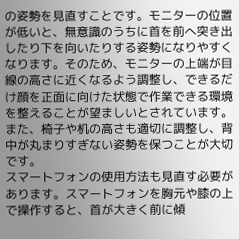の姿勢を見直すことです。モニターの位置が低いと、無意識のうちに首を前へ突き出したり下を向いたりする姿勢になりやすくなります。そのため、モニターの上端が目線の高さに近くなるよう調整し、できるだけ顔を正面に向けた状態で作業できる環境を整えることが望ましいとされています。また、椅子や机の高さも適切に調整し、背中が丸まりすぎない姿勢を保つことが大切です。
スマートフォンの使用方法も見直す必要があります。スマートフォンを胸元や膝の上で操作すると、首が大きく前に傾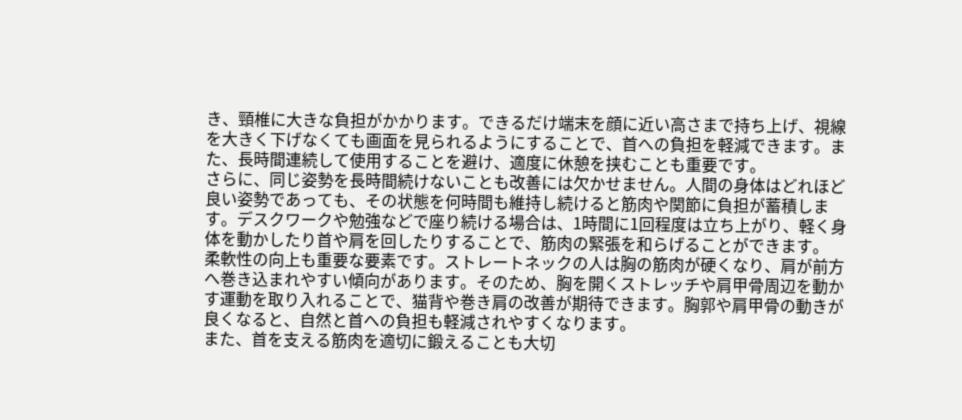き、頸椎に大きな負担がかかります。できるだけ端末を顔に近い高さまで持ち上げ、視線を大きく下げなくても画面を見られるようにすることで、首への負担を軽減できます。また、長時間連続して使用することを避け、適度に休憩を挟むことも重要です。
さらに、同じ姿勢を長時間続けないことも改善には欠かせません。人間の身体はどれほど良い姿勢であっても、その状態を何時間も維持し続けると筋肉や関節に負担が蓄積します。デスクワークや勉強などで座り続ける場合は、1時間に1回程度は立ち上がり、軽く身体を動かしたり首や肩を回したりすることで、筋肉の緊張を和らげることができます。
柔軟性の向上も重要な要素です。ストレートネックの人は胸の筋肉が硬くなり、肩が前方へ巻き込まれやすい傾向があります。そのため、胸を開くストレッチや肩甲骨周辺を動かす運動を取り入れることで、猫背や巻き肩の改善が期待できます。胸郭や肩甲骨の動きが良くなると、自然と首への負担も軽減されやすくなります。
また、首を支える筋肉を適切に鍛えることも大切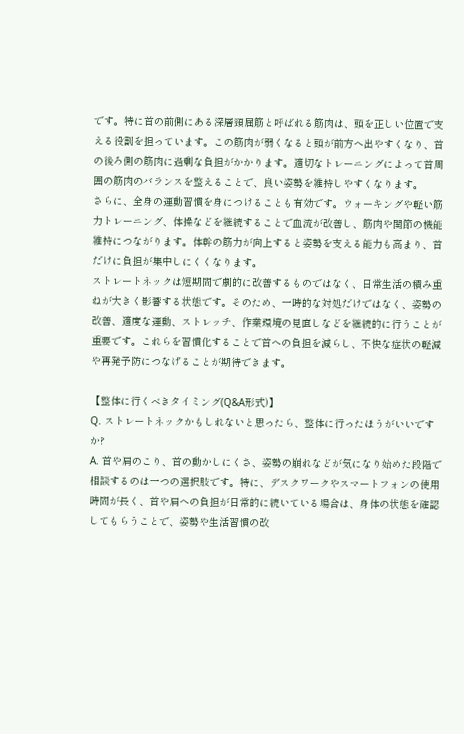です。特に首の前側にある深層頸屈筋と呼ばれる筋肉は、頭を正しい位置で支える役割を担っています。この筋肉が弱くなると頭が前方へ出やすくなり、首の後ろ側の筋肉に過剰な負担がかかります。適切なトレーニングによって首周囲の筋肉のバランスを整えることで、良い姿勢を維持しやすくなります。
さらに、全身の運動習慣を身につけることも有効です。ウォーキングや軽い筋力トレーニング、体操などを継続することで血流が改善し、筋肉や関節の機能維持につながります。体幹の筋力が向上すると姿勢を支える能力も高まり、首だけに負担が集中しにくくなります。
ストレートネックは短期間で劇的に改善するものではなく、日常生活の積み重ねが大きく影響する状態です。そのため、一時的な対処だけではなく、姿勢の改善、適度な運動、ストレッチ、作業環境の見直しなどを継続的に行うことが重要です。これらを習慣化することで首への負担を減らし、不快な症状の軽減や再発予防につなげることが期待できます。

【整体に行くべきタイミング(Q&A形式)】
Q. ストレートネックかもしれないと思ったら、整体に行ったほうがいいですか?
A. 首や肩のこり、首の動かしにくさ、姿勢の崩れなどが気になり始めた段階で相談するのは一つの選択肢です。特に、デスクワークやスマートフォンの使用時間が長く、首や肩への負担が日常的に続いている場合は、身体の状態を確認してもらうことで、姿勢や生活習慣の改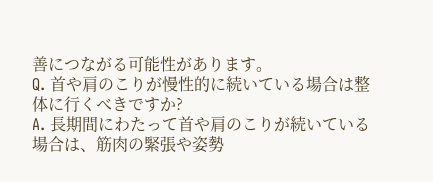善につながる可能性があります。
Q. 首や肩のこりが慢性的に続いている場合は整体に行くべきですか?
A. 長期間にわたって首や肩のこりが続いている場合は、筋肉の緊張や姿勢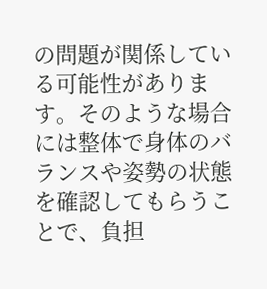の問題が関係している可能性があります。そのような場合には整体で身体のバランスや姿勢の状態を確認してもらうことで、負担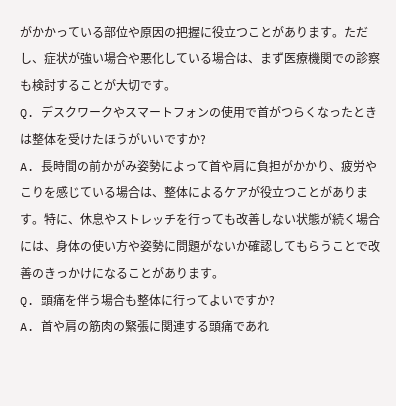がかかっている部位や原因の把握に役立つことがあります。ただし、症状が強い場合や悪化している場合は、まず医療機関での診察も検討することが大切です。
Q. デスクワークやスマートフォンの使用で首がつらくなったときは整体を受けたほうがいいですか?
A. 長時間の前かがみ姿勢によって首や肩に負担がかかり、疲労やこりを感じている場合は、整体によるケアが役立つことがあります。特に、休息やストレッチを行っても改善しない状態が続く場合には、身体の使い方や姿勢に問題がないか確認してもらうことで改善のきっかけになることがあります。
Q. 頭痛を伴う場合も整体に行ってよいですか?
A. 首や肩の筋肉の緊張に関連する頭痛であれ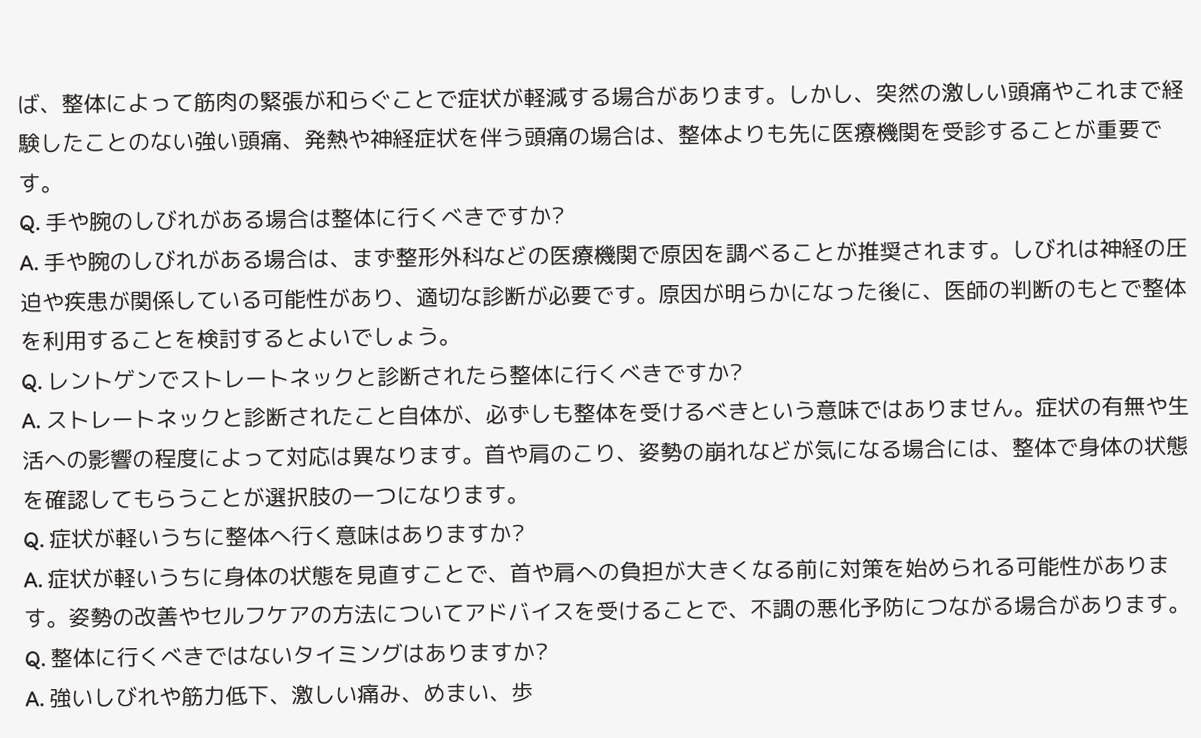ば、整体によって筋肉の緊張が和らぐことで症状が軽減する場合があります。しかし、突然の激しい頭痛やこれまで経験したことのない強い頭痛、発熱や神経症状を伴う頭痛の場合は、整体よりも先に医療機関を受診することが重要です。
Q. 手や腕のしびれがある場合は整体に行くべきですか?
A. 手や腕のしびれがある場合は、まず整形外科などの医療機関で原因を調べることが推奨されます。しびれは神経の圧迫や疾患が関係している可能性があり、適切な診断が必要です。原因が明らかになった後に、医師の判断のもとで整体を利用することを検討するとよいでしょう。
Q. レントゲンでストレートネックと診断されたら整体に行くべきですか?
A. ストレートネックと診断されたこと自体が、必ずしも整体を受けるべきという意味ではありません。症状の有無や生活への影響の程度によって対応は異なります。首や肩のこり、姿勢の崩れなどが気になる場合には、整体で身体の状態を確認してもらうことが選択肢の一つになります。
Q. 症状が軽いうちに整体へ行く意味はありますか?
A. 症状が軽いうちに身体の状態を見直すことで、首や肩への負担が大きくなる前に対策を始められる可能性があります。姿勢の改善やセルフケアの方法についてアドバイスを受けることで、不調の悪化予防につながる場合があります。
Q. 整体に行くべきではないタイミングはありますか?
A. 強いしびれや筋力低下、激しい痛み、めまい、歩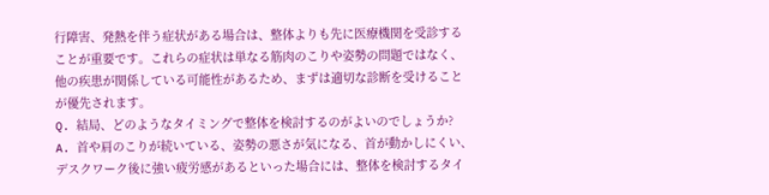行障害、発熱を伴う症状がある場合は、整体よりも先に医療機関を受診することが重要です。これらの症状は単なる筋肉のこりや姿勢の問題ではなく、他の疾患が関係している可能性があるため、まずは適切な診断を受けることが優先されます。
Q. 結局、どのようなタイミングで整体を検討するのがよいのでしょうか?
A. 首や肩のこりが続いている、姿勢の悪さが気になる、首が動かしにくい、デスクワーク後に強い疲労感があるといった場合には、整体を検討するタイ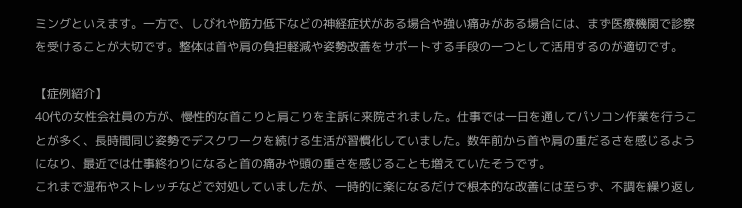ミングといえます。一方で、しびれや筋力低下などの神経症状がある場合や強い痛みがある場合には、まず医療機関で診察を受けることが大切です。整体は首や肩の負担軽減や姿勢改善をサポートする手段の一つとして活用するのが適切です。

【症例紹介】
40代の女性会社員の方が、慢性的な首こりと肩こりを主訴に来院されました。仕事では一日を通してパソコン作業を行うことが多く、長時間同じ姿勢でデスクワークを続ける生活が習慣化していました。数年前から首や肩の重だるさを感じるようになり、最近では仕事終わりになると首の痛みや頭の重さを感じることも増えていたそうです。
これまで湿布やストレッチなどで対処していましたが、一時的に楽になるだけで根本的な改善には至らず、不調を繰り返し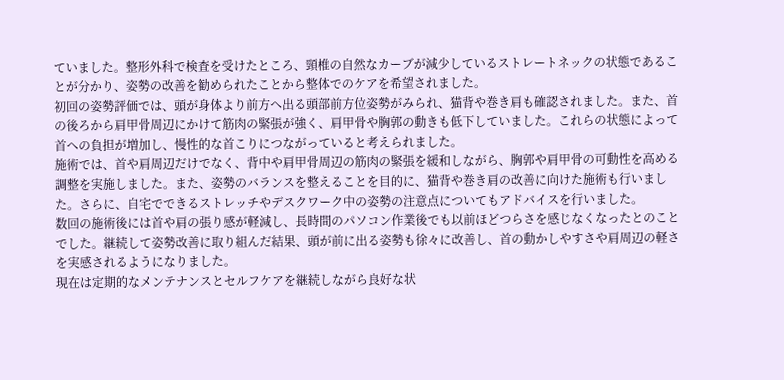ていました。整形外科で検査を受けたところ、頸椎の自然なカーブが減少しているストレートネックの状態であることが分かり、姿勢の改善を勧められたことから整体でのケアを希望されました。
初回の姿勢評価では、頭が身体より前方へ出る頭部前方位姿勢がみられ、猫背や巻き肩も確認されました。また、首の後ろから肩甲骨周辺にかけて筋肉の緊張が強く、肩甲骨や胸郭の動きも低下していました。これらの状態によって首への負担が増加し、慢性的な首こりにつながっていると考えられました。
施術では、首や肩周辺だけでなく、背中や肩甲骨周辺の筋肉の緊張を緩和しながら、胸郭や肩甲骨の可動性を高める調整を実施しました。また、姿勢のバランスを整えることを目的に、猫背や巻き肩の改善に向けた施術も行いました。さらに、自宅でできるストレッチやデスクワーク中の姿勢の注意点についてもアドバイスを行いました。
数回の施術後には首や肩の張り感が軽減し、長時間のパソコン作業後でも以前ほどつらさを感じなくなったとのことでした。継続して姿勢改善に取り組んだ結果、頭が前に出る姿勢も徐々に改善し、首の動かしやすさや肩周辺の軽さを実感されるようになりました。
現在は定期的なメンテナンスとセルフケアを継続しながら良好な状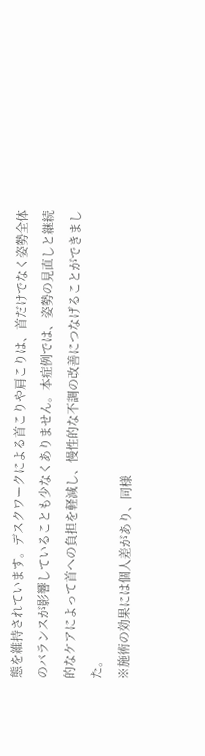態を維持されています。デスクワークによる首こりや肩こりは、首だけでなく姿勢全体のバランスが影響していることも少なくありません。本症例では、姿勢の見直しと継続的なケアによって首への負担を軽減し、慢性的な不調の改善につなげることができました。
※施術の効果には個人差があり、同様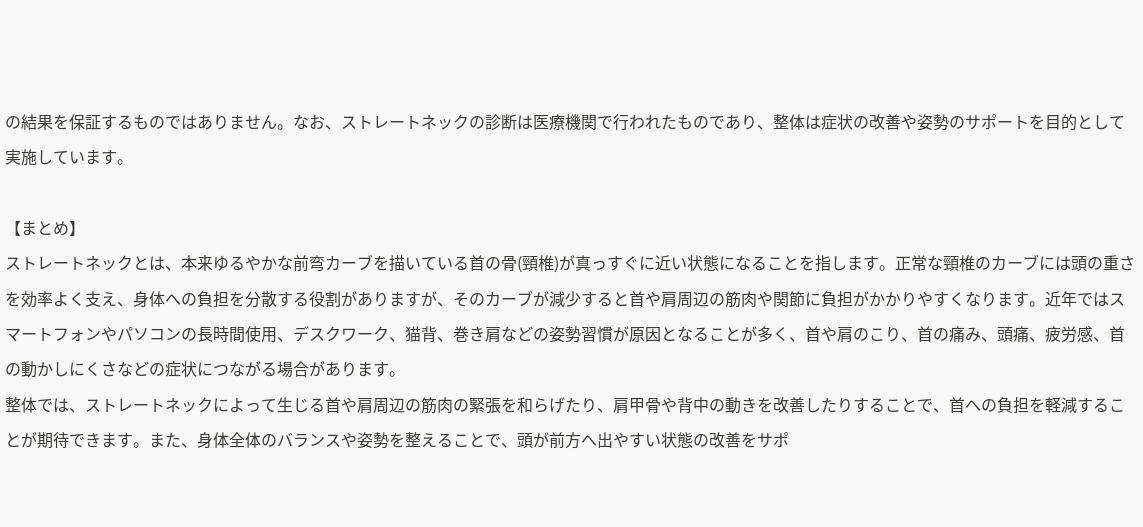の結果を保証するものではありません。なお、ストレートネックの診断は医療機関で行われたものであり、整体は症状の改善や姿勢のサポートを目的として実施しています。

【まとめ】
ストレートネックとは、本来ゆるやかな前弯カーブを描いている首の骨(頸椎)が真っすぐに近い状態になることを指します。正常な頸椎のカーブには頭の重さを効率よく支え、身体への負担を分散する役割がありますが、そのカーブが減少すると首や肩周辺の筋肉や関節に負担がかかりやすくなります。近年ではスマートフォンやパソコンの長時間使用、デスクワーク、猫背、巻き肩などの姿勢習慣が原因となることが多く、首や肩のこり、首の痛み、頭痛、疲労感、首の動かしにくさなどの症状につながる場合があります。
整体では、ストレートネックによって生じる首や肩周辺の筋肉の緊張を和らげたり、肩甲骨や背中の動きを改善したりすることで、首への負担を軽減することが期待できます。また、身体全体のバランスや姿勢を整えることで、頭が前方へ出やすい状態の改善をサポ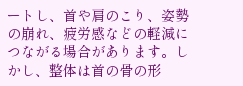ートし、首や肩のこり、姿勢の崩れ、疲労感などの軽減につながる場合があります。しかし、整体は首の骨の形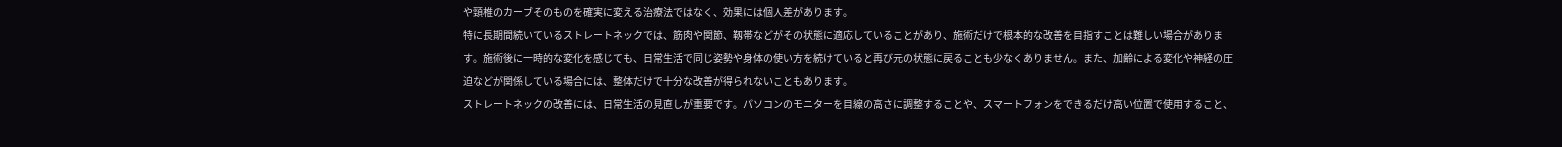や頸椎のカーブそのものを確実に変える治療法ではなく、効果には個人差があります。
特に長期間続いているストレートネックでは、筋肉や関節、靱帯などがその状態に適応していることがあり、施術だけで根本的な改善を目指すことは難しい場合があります。施術後に一時的な変化を感じても、日常生活で同じ姿勢や身体の使い方を続けていると再び元の状態に戻ることも少なくありません。また、加齢による変化や神経の圧迫などが関係している場合には、整体だけで十分な改善が得られないこともあります。
ストレートネックの改善には、日常生活の見直しが重要です。パソコンのモニターを目線の高さに調整することや、スマートフォンをできるだけ高い位置で使用すること、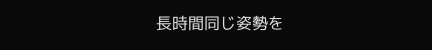長時間同じ姿勢を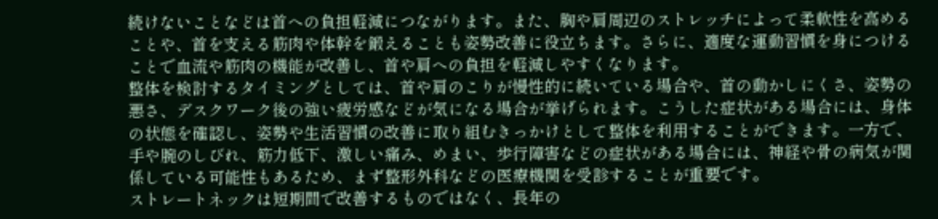続けないことなどは首への負担軽減につながります。また、胸や肩周辺のストレッチによって柔軟性を高めることや、首を支える筋肉や体幹を鍛えることも姿勢改善に役立ちます。さらに、適度な運動習慣を身につけることで血流や筋肉の機能が改善し、首や肩への負担を軽減しやすくなります。
整体を検討するタイミングとしては、首や肩のこりが慢性的に続いている場合や、首の動かしにくさ、姿勢の悪さ、デスクワーク後の強い疲労感などが気になる場合が挙げられます。こうした症状がある場合には、身体の状態を確認し、姿勢や生活習慣の改善に取り組むきっかけとして整体を利用することができます。一方で、手や腕のしびれ、筋力低下、激しい痛み、めまい、歩行障害などの症状がある場合には、神経や骨の病気が関係している可能性もあるため、まず整形外科などの医療機関を受診することが重要です。
ストレートネックは短期間で改善するものではなく、長年の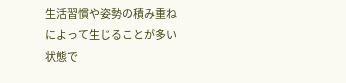生活習慣や姿勢の積み重ねによって生じることが多い状態で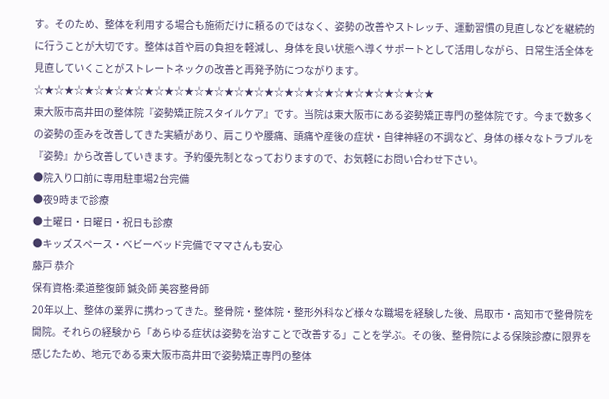す。そのため、整体を利用する場合も施術だけに頼るのではなく、姿勢の改善やストレッチ、運動習慣の見直しなどを継続的に行うことが大切です。整体は首や肩の負担を軽減し、身体を良い状態へ導くサポートとして活用しながら、日常生活全体を見直していくことがストレートネックの改善と再発予防につながります。
☆★☆★☆★☆★☆★☆★☆★☆★☆★☆★☆★☆★☆★☆★☆★☆★☆★☆★☆★☆★
東大阪市高井田の整体院『姿勢矯正院スタイルケア』です。当院は東大阪市にある姿勢矯正専門の整体院です。今まで数多くの姿勢の歪みを改善してきた実績があり、肩こりや腰痛、頭痛や産後の症状・自律神経の不調など、身体の様々なトラブルを『姿勢』から改善していきます。予約優先制となっておりますので、お気軽にお問い合わせ下さい。
●院入り口前に専用駐車場2台完備
●夜9時まで診療
●土曜日・日曜日・祝日も診療
●キッズスペース・ベビーベッド完備でママさんも安心
藤戸 恭介
保有資格:柔道整復師 鍼灸師 美容整骨師
20年以上、整体の業界に携わってきた。整骨院・整体院・整形外科など様々な職場を経験した後、鳥取市・高知市で整骨院を開院。それらの経験から「あらゆる症状は姿勢を治すことで改善する」ことを学ぶ。その後、整骨院による保険診療に限界を感じたため、地元である東大阪市高井田で姿勢矯正専門の整体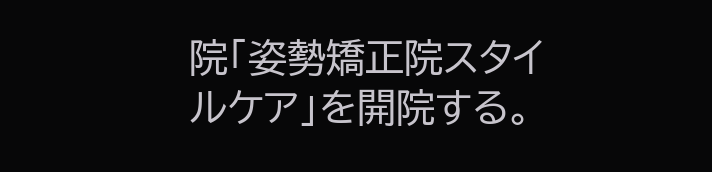院「姿勢矯正院スタイルケア」を開院する。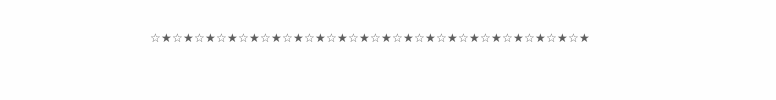☆★☆★☆★☆★☆★☆★☆★☆★☆★☆★☆★☆★☆★☆★☆★☆★☆★☆★☆★☆★